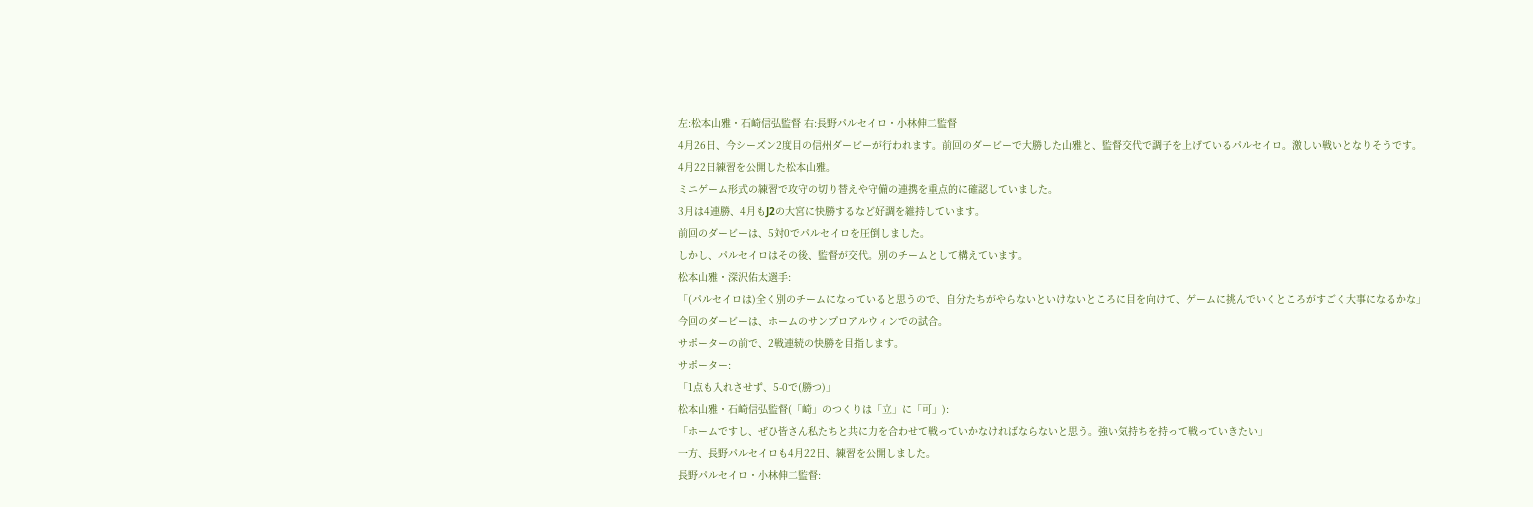左:松本山雅・石崎信弘監督 右:長野パルセイロ・小林伸二監督
4月26日、今シーズン2度目の信州ダービーが行われます。前回のダービーで大勝した山雅と、監督交代で調子を上げているパルセイロ。激しい戦いとなりそうです。
4月22日練習を公開した松本山雅。
ミニゲーム形式の練習で攻守の切り替えや守備の連携を重点的に確認していました。
3月は4連勝、4月もJ2の大宮に快勝するなど好調を維持しています。
前回のダービーは、5対0でパルセイロを圧倒しました。
しかし、パルセイロはその後、監督が交代。別のチームとして構えています。
松本山雅・深沢佑太選手:
「(パルセイロは)全く別のチームになっていると思うので、自分たちがやらないといけないところに目を向けて、ゲームに挑んでいくところがすごく大事になるかな」
今回のダービーは、ホームのサンプロアルウィンでの試合。
サポーターの前で、2戦連続の快勝を目指します。
サポーター:
「1点も入れさせず、5-0で(勝つ)」
松本山雅・石崎信弘監督(「崎」のつくりは「立」に「可」):
「ホームですし、ぜひ皆さん私たちと共に力を合わせて戦っていかなければならないと思う。強い気持ちを持って戦っていきたい」
一方、長野パルセイロも4月22日、練習を公開しました。
長野パルセイロ・小林伸二監督: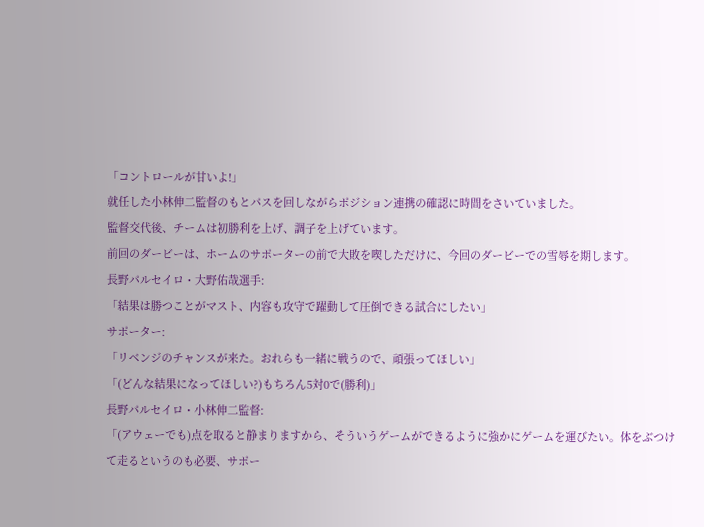「コントロールが甘いよ!」
就任した小林伸二監督のもとパスを回しながらポジション連携の確認に時間をさいていました。
監督交代後、チームは初勝利を上げ、調子を上げています。
前回のダービーは、ホームのサポーターの前で大敗を喫しただけに、今回のダービーでの雪辱を期します。
長野パルセイロ・大野佑哉選手:
「結果は勝つことがマスト、内容も攻守で躍動して圧倒できる試合にしたい」
サポーター:
「リベンジのチャンスが来た。おれらも一緒に戦うので、頑張ってほしい」
「(どんな結果になってほしい?)もちろん5対0で(勝利)」
長野パルセイロ・小林伸二監督:
「(アウェーでも)点を取ると静まりますから、そういうゲームができるように強かにゲームを運びたい。体をぶつけて走るというのも必要、サポー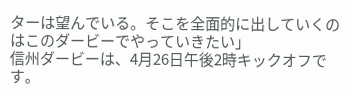ターは望んでいる。そこを全面的に出していくのはこのダービーでやっていきたい」
信州ダービーは、4月26日午後2時キックオフです。